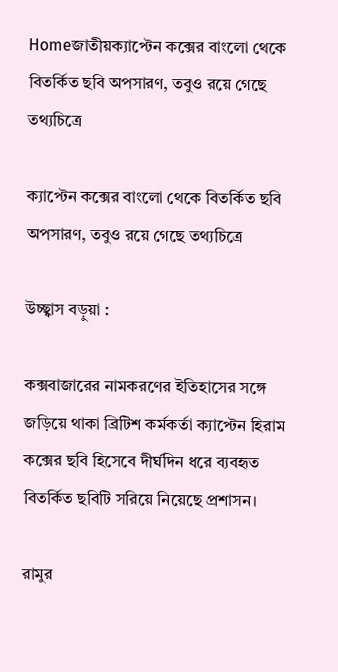Homeজাতীয়ক্যাপ্টেন কক্সের বাংলো থেকে বিতর্কিত ছবি অপসারণ, তবুও রয়ে গেছে তথ্যচিত্রে

ক্যাপ্টেন কক্সের বাংলো থেকে বিতর্কিত ছবি অপসারণ, তবুও রয়ে গেছে তথ্যচিত্রে

উচ্ছ্বাস বড়ুয়া :

কক্সবাজারের নামকরণের ইতিহাসের সঙ্গে জড়িয়ে থাকা ব্রিটিশ কর্মকর্তা ক্যাপ্টেন হিরাম কক্সের ছবি হিসেবে দীর্ঘদিন ধরে ব্যবহৃত বিতর্কিত ছবিটি সরিয়ে নিয়েছে প্রশাসন।

রামুর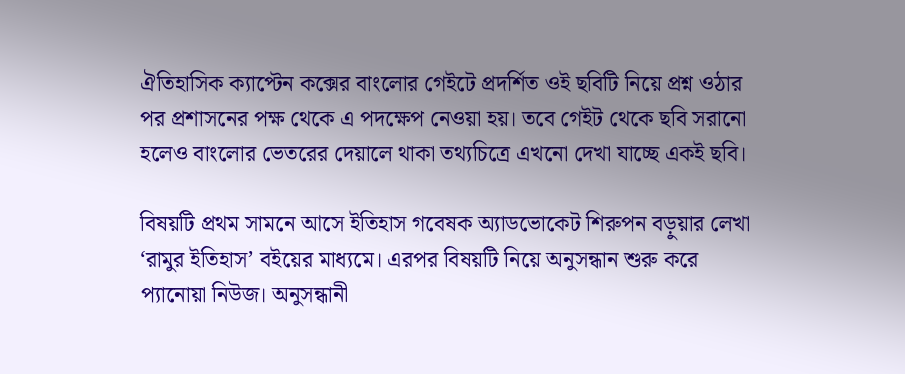ঐতিহাসিক ক্যাপ্টেন কক্সের বাংলোর গেইটে প্রদর্শিত ওই ছবিটি নিয়ে প্রশ্ন ওঠার পর প্রশাসনের পক্ষ থেকে এ পদক্ষেপ নেওয়া হয়। তবে গেইট থেকে ছবি সরানো হলেও বাংলোর ভেতরের দেয়ালে থাকা তথ্যচিত্রে এখনো দেখা যাচ্ছে একই ছবি।

বিষয়টি প্রথম সামনে আসে ইতিহাস গবেষক অ্যাডভোকেট শিরুপন বড়ুয়ার লেখা ‘রামুর ইতিহাস’ বইয়ের মাধ্যমে। এরপর বিষয়টি নিয়ে অনুসন্ধান শুরু করে প্যানোয়া নিউজ। অনুসন্ধানী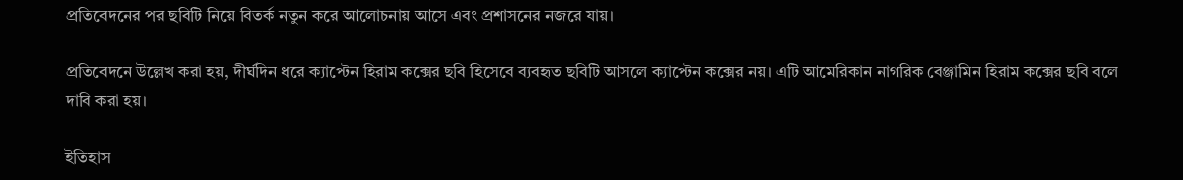প্রতিবেদনের পর ছবিটি নিয়ে বিতর্ক নতুন করে আলোচনায় আসে এবং প্রশাসনের নজরে যায়।

প্রতিবেদনে উল্লেখ করা হয়, দীর্ঘদিন ধরে ক্যাপ্টেন হিরাম কক্সের ছবি হিসেবে ব্যবহৃত ছবিটি আসলে ক্যাপ্টেন কক্সের নয়। এটি আমেরিকান নাগরিক বেঞ্জামিন হিরাম কক্সের ছবি বলে দাবি করা হয়।

ইতিহাস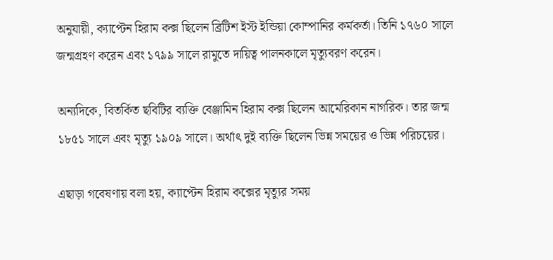অনুযায়ী, ক্যাপ্টেন হিরাম কক্স ছিলেন ব্রিটিশ ইস্ট ইন্ডিয়া কোম্পানির কর্মকর্তা। তিনি ১৭৬০ সালে জন্মগ্রহণ করেন এবং ১৭৯৯ সালে রামুতে দায়িত্ব পালনকালে মৃত্যুবরণ করেন।

অন্যদিকে, বিতর্কিত ছবিটির ব্যক্তি বেঞ্জামিন হিরাম কক্স ছিলেন আমেরিকান নাগরিক। তার জন্ম ১৮৫১ সালে এবং মৃত্যু ১৯০৯ সালে। অর্থাৎ দুই ব্যক্তি ছিলেন ভিন্ন সময়ের ও ভিন্ন পরিচয়ের।

এছাড়া গবেষণায় বলা হয়, ক্যাপ্টেন হিরাম কক্সের মৃত্যুর সময়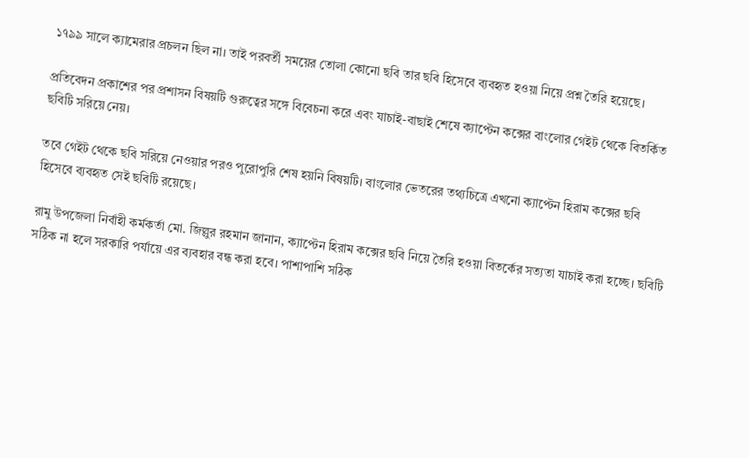১৭৯৯ সালে ক্যামেরার প্রচলন ছিল না। তাই পরবর্তী সময়ের তোলা কোনো ছবি তার ছবি হিসেবে ব্যবহৃত হওয়া নিয়ে প্রশ্ন তৈরি হয়েছে।

প্রতিবেদন প্রকাশের পর প্রশাসন বিষয়টি গুরুত্বের সঙ্গে বিবেচনা করে এবং যাচাই-বাছাই শেষে ক্যাপ্টেন কক্সের বাংলোর গেইট থেকে বিতর্কিত ছবিটি সরিয়ে নেয়।

তবে গেইট থেকে ছবি সরিয়ে নেওয়ার পরও পুরোপুরি শেষ হয়নি বিষয়টি। বাংলোর ভেতরের তথ্যচিত্রে এখনো ক্যাপ্টেন হিরাম কক্সের ছবি হিসেবে ব্যবহৃত সেই ছবিটি রয়েছে।

রামু উপজেলা নির্বাহী কর্মকর্তা মো. জিল্লুর রহমান জানান, ক্যাপ্টেন হিরাম কক্সের ছবি নিয়ে তৈরি হওয়া বিতর্কের সত্যতা যাচাই করা হচ্ছে। ছবিটি সঠিক না হলে সরকারি পর্যায়ে এর ব্যবহার বন্ধ করা হবে। পাশাপাশি সঠিক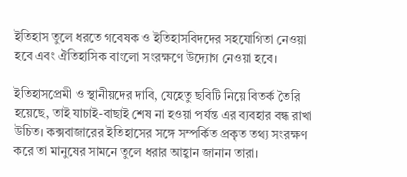ইতিহাস তুলে ধরতে গবেষক ও ইতিহাসবিদদের সহযোগিতা নেওয়া হবে এবং ঐতিহাসিক বাংলো সংরক্ষণে উদ্যোগ নেওয়া হবে।

ইতিহাসপ্রেমী ও স্থানীয়দের দাবি, যেহেতু ছবিটি নিয়ে বিতর্ক তৈরি হয়েছে, তাই যাচাই-বাছাই শেষ না হওয়া পর্যন্ত এর ব্যবহার বন্ধ রাখা উচিত। কক্সবাজারের ইতিহাসের সঙ্গে সম্পর্কিত প্রকৃত তথ্য সংরক্ষণ করে তা মানুষের সামনে তুলে ধরার আহ্বান জানান তারা।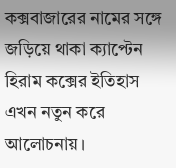কক্সবাজারের নামের সঙ্গে জড়িয়ে থাকা ক্যাপ্টেন হিরাম কক্সের ইতিহাস এখন নতুন করে আলোচনায়।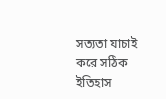সত্যতা যাচাই করে সঠিক ইতিহাস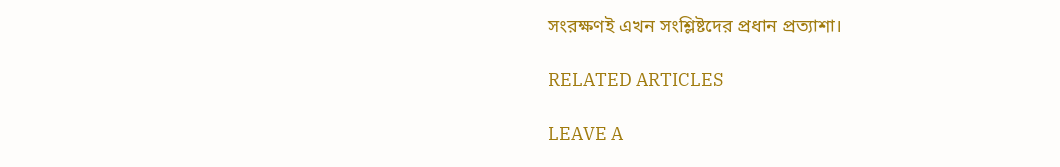সংরক্ষণই এখন সংশ্লিষ্টদের প্রধান প্রত্যাশা।

RELATED ARTICLES

LEAVE A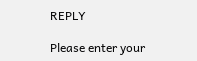REPLY

Please enter your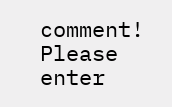comment!
Please enter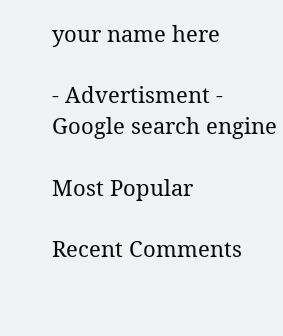your name here

- Advertisment -
Google search engine

Most Popular

Recent Comments